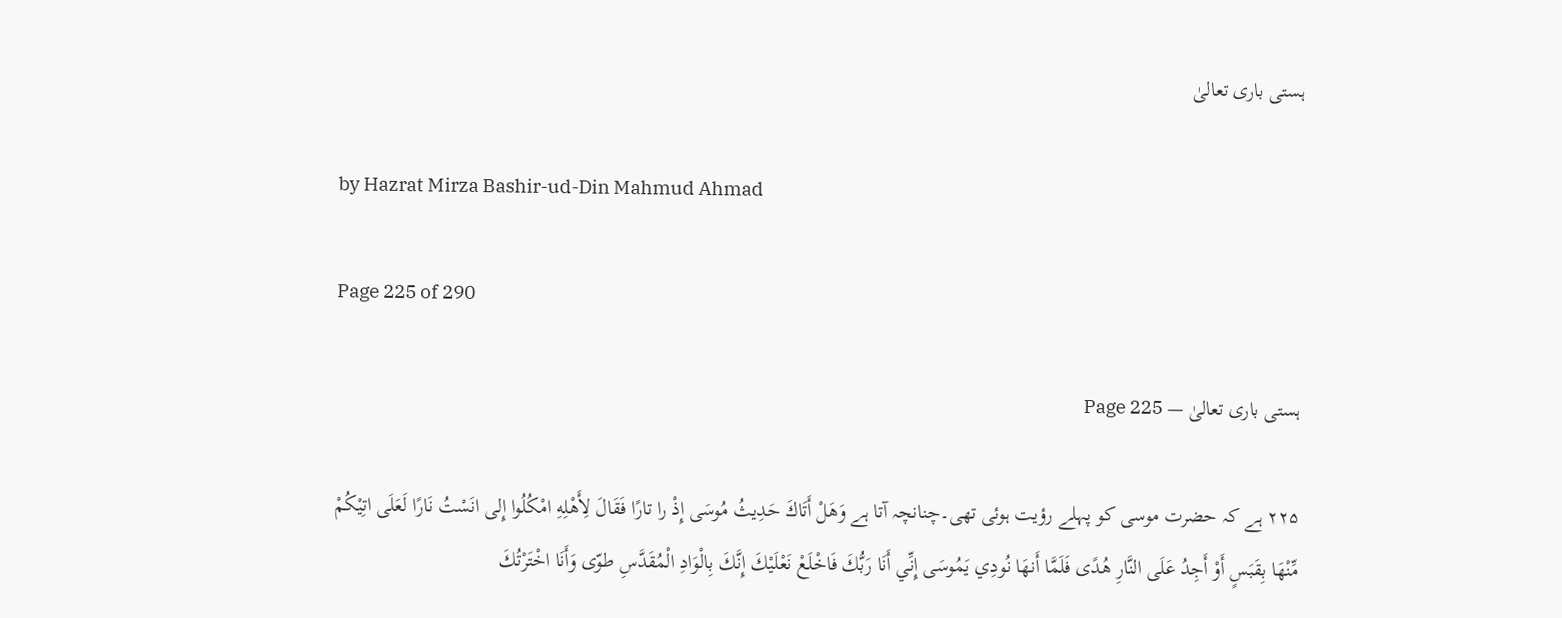ہستی باری تعالیٰ

by Hazrat Mirza Bashir-ud-Din Mahmud Ahmad

Page 225 of 290

ہستی باری تعالیٰ — Page 225

۲۲۵ ہے کہ حضرت موسی کو پہلے رؤیت ہوئی تھی۔چنانچہ آتا ہے وَهَلْ أَتَاكَ حَدِيثُ مُوسَى إِذْ را تارًا فَقَالَ لِأَهْلِهِ امْكُلُوا إِلى انَسْتُ نَارًا لَعَلَى اتِيْكُمْ مِّنْهَا بِقَبَسٍ أَوْ أَجِدُ عَلَى النَّارِ هُدًى فَلَمَّا أَنهَا نُودِي يَمُوسَى إِنِّي أَنَا رَبُّكَ فَاخْلَعْ نَعْلَيْكَ إِنَّكَ بِالْوَادِ الْمُقَدَّسِ طوّى وَأَنَا اخْتَرْتُكَ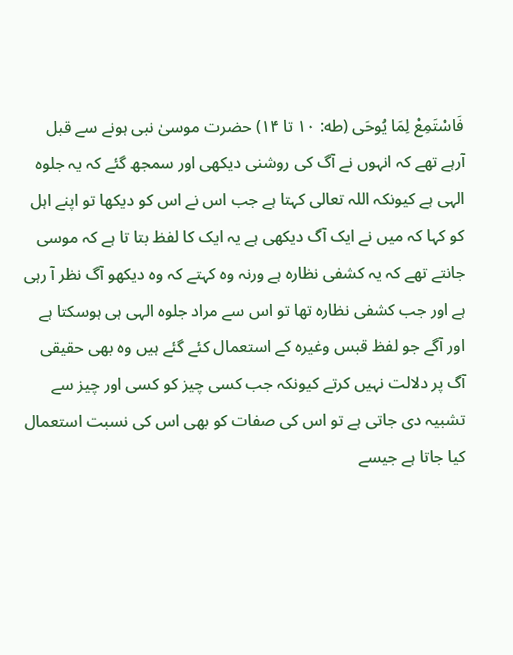فَاسْتَمِعْ لِمَا يُوحَى (طه: ۱۰ تا ۱۴) حضرت موسیٰ نبی ہونے سے قبل آرہے تھے کہ انہوں نے آگ کی روشنی دیکھی اور سمجھ گئے کہ یہ جلوہ الہی ہے کیونکہ اللہ تعالی کہتا ہے جب اس نے اس کو دیکھا تو اپنے اہل کو کہا کہ میں نے ایک آگ دیکھی ہے یہ ایک کا لفظ بتا تا ہے کہ موسی جانتے تھے کہ یہ کشفی نظارہ ہے ورنہ وہ کہتے کہ وہ دیکھو آگ نظر آ رہی ہے اور جب کشفی نظارہ تھا تو اس سے مراد جلوہ الہی ہی ہوسکتا ہے اور آگے جو لفظ قبس وغیرہ کے استعمال کئے گئے ہیں وہ بھی حقیقی آگ پر دلالت نہیں کرتے کیونکہ جب کسی چیز کو کسی اور چیز سے تشبیہ دی جاتی ہے تو اس کی صفات کو بھی اس کی نسبت استعمال کیا جاتا ہے جیسے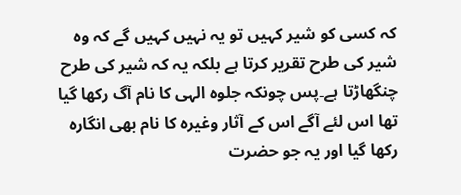کہ کسی کو شیر کہیں تو یہ نہیں کہیں گے کہ وہ شیر کی طرح تقریر کرتا ہے بلکہ یہ کہ شیر کی طرح چنگھاڑتا ہے۔پس چونکہ جلوہ الہی کا نام آگ رکھا گیا تھا اس لئے آگے اس کے آثار وغیرہ کا نام بھی انگارہ رکھا گیا اور یہ جو حضرت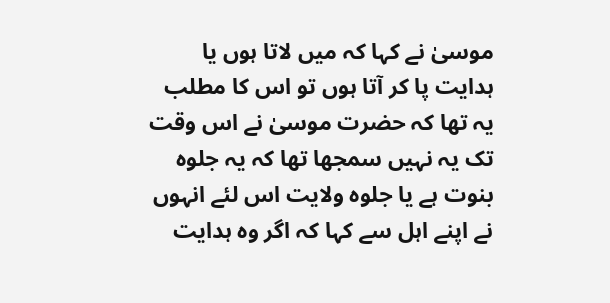موسیٰ نے کہا کہ میں لاتا ہوں یا ہدایت پا کر آتا ہوں تو اس کا مطلب یہ تھا کہ حضرت موسیٰ نے اس وقت تک یہ نہیں سمجھا تھا کہ یہ جلوہ بنوت ہے یا جلوہ ولایت اس لئے انہوں نے اپنے اہل سے کہا کہ اگر وہ ہدایت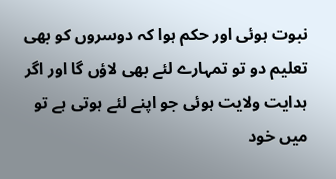نبوت ہوئی اور حکم ہوا کہ دوسروں کو بھی تعلیم دو تو تمہارے لئے بھی لاؤں گا اور اگر ہدایت ولایت ہوئی جو اپنے لئے ہوتی ہے تو میں خود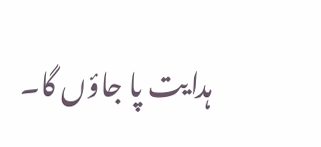ہدایت پا جاؤں گا۔